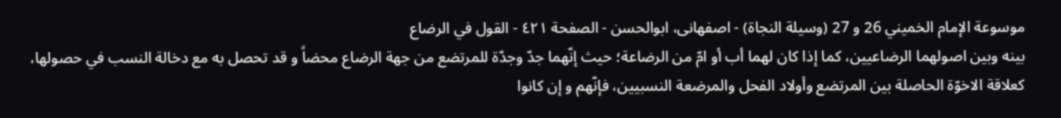موسوعة الإمام الخميني 26 و 27 (وسيلة النجاة) - اصفهانى، ابوالحسن - الصفحة ٤٢١ - القول في الرضاع
بينه وبين اصولهما الرضاعيين، كما إذا كان لهما أب أو امّ من الرضاعة؛ حيث إنّهما جدّ وجدّة للمرتضع من جهة الرضاع محضاً و قد تحصل به مع دخالة النسب في حصولها، كعلاقة الاخوّة الحاصلة بين المرتضع وأولاد الفحل والمرضعة النسبيين، فإنّهم و إن كانوا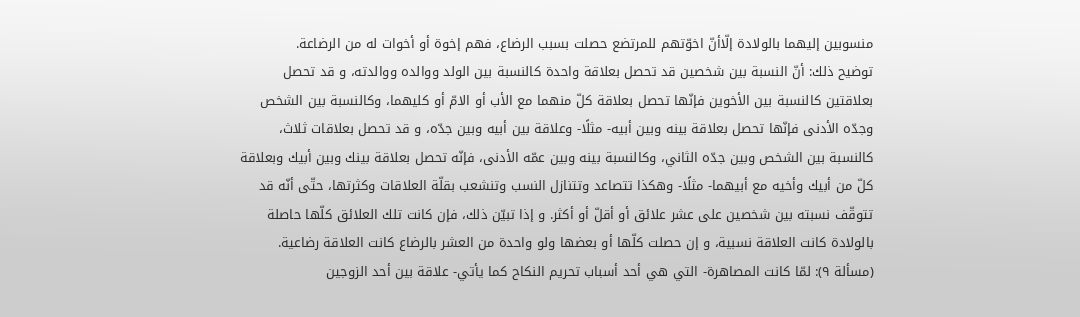منسوبين إليهما بالولادة إلّاأنّ اخوّتهم للمرتضع حصلت بسبب الرضاع، فهم إخوة أو أخوات له من الرضاعة.
توضيح ذلك: أنّ النسبة بين شخصين قد تحصل بعلاقة واحدة كالنسبة بين الولد ووالده ووالدته، و قد تحصل بعلاقتين كالنسبة بين الأخوين فإنّها تحصل بعلاقة كلّ منهما مع الأب أو الامّ أو كليهما، وكالنسبة بين الشخص وجدّه الأدنى فإنّها تحصل بعلاقة بينه وبين أبيه- مثلًا- وعلاقة بين أبيه وبين جدّه، و قد تحصل بعلاقات ثلاث، كالنسبة بين الشخص وبين جدّه الثاني، وكالنسبة بينه وبين عمّه الأدنى، فإنّه تحصل بعلاقة بينك وبين أبيك وبعلاقة كلّ من أبيك وأخيه مع أبيهما- مثلًا- وهكذا تتصاعد وتتنازل النسب وتنشعب بقلّة العلاقات وكثرتها، حتّى أنّه قد تتوقّف نسبته بين شخصين على عشر علائق أو أقلّ أو أكثر. و إذا تبيّن ذلك، فإن كانت تلك العلائق كلّها حاصلة بالولادة كانت العلاقة نسبية، و إن حصلت كلّها أو بعضها ولو واحدة من العشر بالرضاع كانت العلاقة رضاعية.
(مسألة ٩): لمّا كانت المصاهرة- التي هي أحد أسباب تحريم النكاح كما يأتي- علاقة بين أحد الزوجين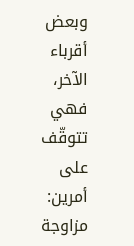وبعض أقرباء الآخر، فهي تتوقّف على أمرين:
مزاوجة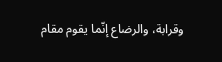وقرابة، والرضاع إنّما يقوم مقام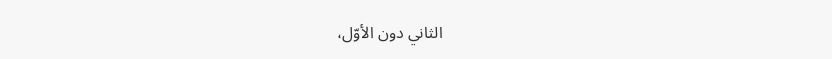الثاني دون الأوّل،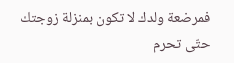فمرضعة ولدك لا تكون بمنزلة زوجتك حتّى تحرم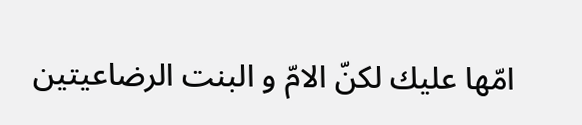امّها عليك لكنّ الامّ و البنت الرضاعيتين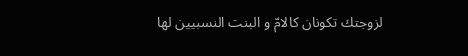لزوجتك تكونان كالامّ و البنت النسبيين لها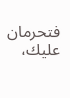فتحرمان عليك،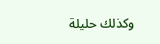وكذلك حليلة